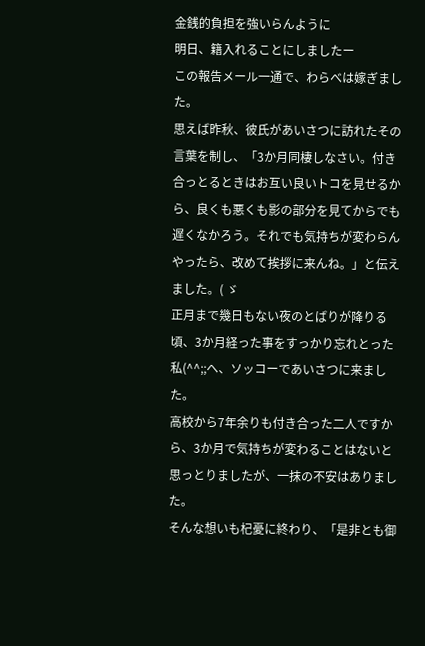金銭的負担を強いらんように
明日、籍入れることにしましたー
この報告メール一通で、わらべは嫁ぎました。
思えば昨秋、彼氏があいさつに訪れたその言葉を制し、「3か月同棲しなさい。付き合っとるときはお互い良いトコを見せるから、良くも悪くも影の部分を見てからでも遅くなかろう。それでも気持ちが変わらんやったら、改めて挨拶に来んね。」と伝えました。( ゞ
正月まで幾日もない夜のとばりが降りる頃、3か月経った事をすっかり忘れとった私(^^;;へ、ソッコーであいさつに来ました。
高校から7年余りも付き合った二人ですから、3か月で気持ちが変わることはないと思っとりましたが、一抹の不安はありました。
そんな想いも杞憂に終わり、「是非とも御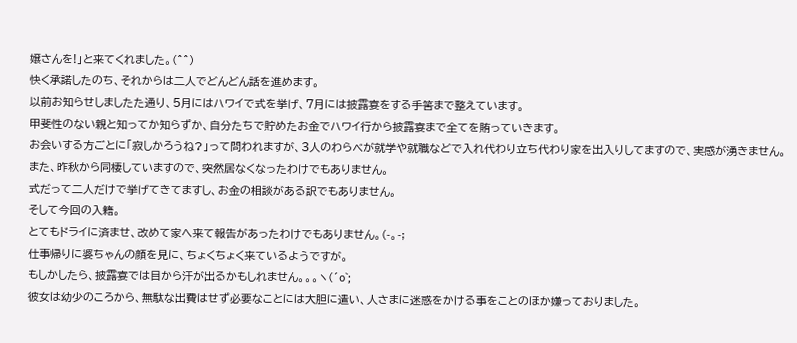嬢さんを!」と来てくれました。(^^)
快く承諾したのち、それからは二人でどんどん話を進めます。
以前お知らせしましたた通り、5月にはハワイで式を挙げ、7月には披露宴をする手筈まで整えています。
甲斐性のない親と知ってか知らずか、自分たちで貯めたお金でハワイ行から披露宴まで全てを賄っていきます。
お会いする方ごとに「寂しかろうね?」って問われますが、3人のわらべが就学や就職などで入れ代わり立ち代わり家を出入りしてますので、実感が湧きません。
また、昨秋から同棲していますので、突然居なくなったわけでもありません。
式だって二人だけで挙げてきてますし、お金の相談がある訳でもありません。
そして今回の入籍。
とてもドライに済ませ、改めて家へ来て報告があったわけでもありません。(-。-;
仕事帰りに婆ちゃんの顔を見に、ちょくちょく来ているようですが。
もしかしたら、披露宴では目から汗が出るかもしれません。。。ヽ(´o`;
彼女は幼少のころから、無駄な出費はせず必要なことには大胆に遣い、人さまに迷惑をかける事をことのほか嫌っておりました。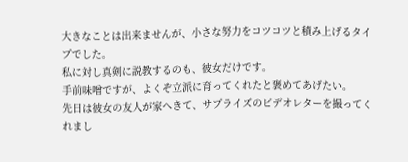大きなことは出来ませんが、小さな努力をコツコツと積み上げるタイプでした。
私に対し真剣に説教するのも、彼女だけです。
手前味噌ですが、よくぞ立派に育ってくれたと褒めてあげたい。
先日は彼女の友人が家へきて、サプライズのビデオレターを撮ってくれまし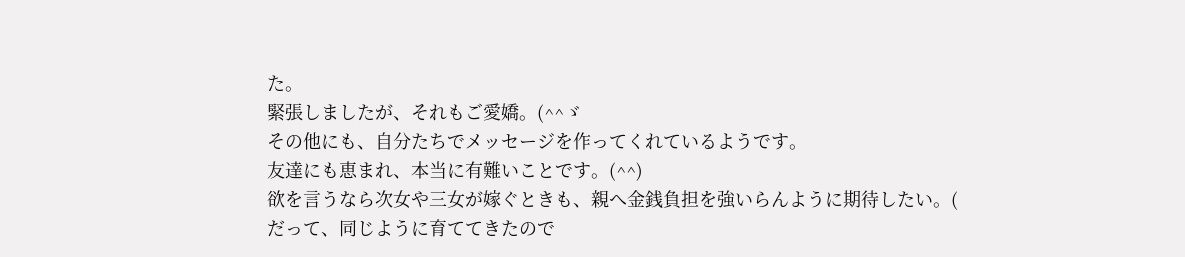た。
緊張しましたが、それもご愛嬌。(^^ゞ
その他にも、自分たちでメッセージを作ってくれているようです。
友達にも恵まれ、本当に有難いことです。(^^)
欲を言うなら次女や三女が嫁ぐときも、親へ金銭負担を強いらんように期待したい。(
だって、同じように育ててきたので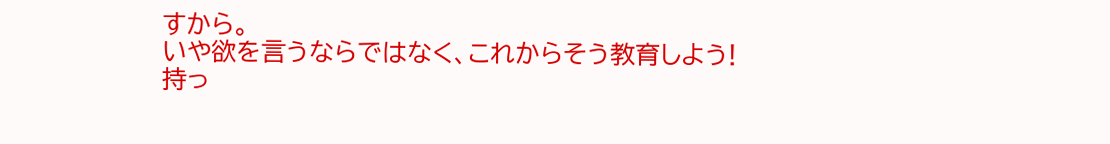すから。
いや欲を言うならではなく、これからそう教育しよう!
持っ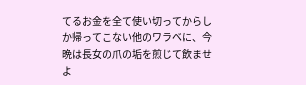てるお金を全て使い切ってからしか帰ってこない他のワラベに、今晩は長女の爪の垢を煎じて飲ませよ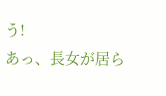う!
あっ、長女が居ら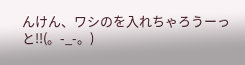んけん、ワシのを入れちゃろうーっと!!(。-_-。)